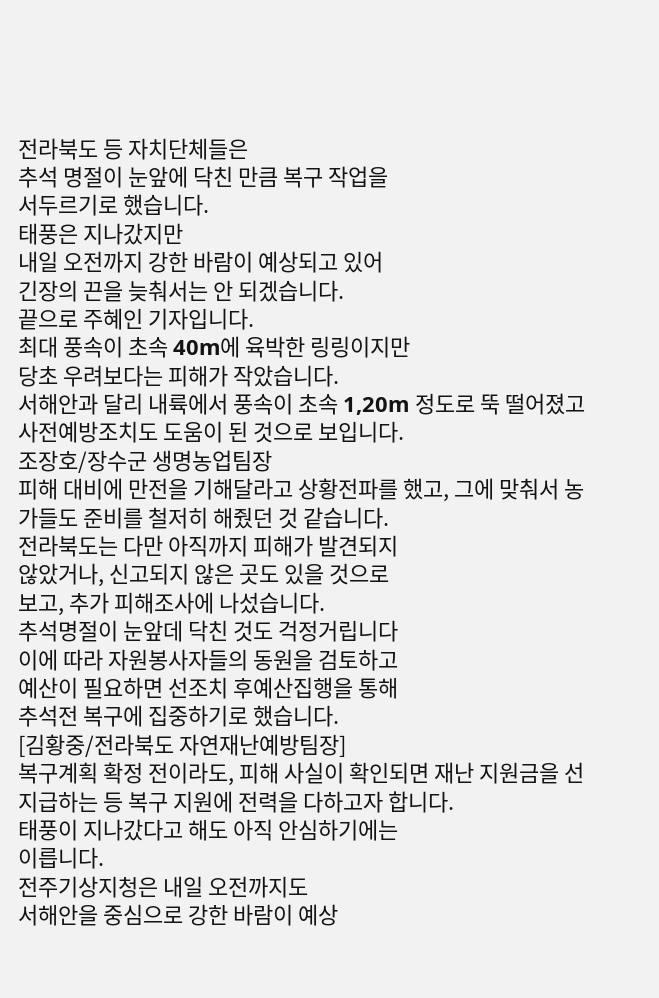전라북도 등 자치단체들은
추석 명절이 눈앞에 닥친 만큼 복구 작업을
서두르기로 했습니다.
태풍은 지나갔지만
내일 오전까지 강한 바람이 예상되고 있어
긴장의 끈을 늦춰서는 안 되겠습니다.
끝으로 주혜인 기자입니다.
최대 풍속이 초속 40m에 육박한 링링이지만
당초 우려보다는 피해가 작았습니다.
서해안과 달리 내륙에서 풍속이 초속 1,20m 정도로 뚝 떨어졌고 사전예방조치도 도움이 된 것으로 보입니다.
조장호/장수군 생명농업팀장
피해 대비에 만전을 기해달라고 상황전파를 했고, 그에 맞춰서 농가들도 준비를 철저히 해줬던 것 같습니다.
전라북도는 다만 아직까지 피해가 발견되지
않았거나, 신고되지 않은 곳도 있을 것으로
보고, 추가 피해조사에 나섰습니다.
추석명절이 눈앞데 닥친 것도 걱정거립니다
이에 따라 자원봉사자들의 동원을 검토하고
예산이 필요하면 선조치 후예산집행을 통해
추석전 복구에 집중하기로 했습니다.
[김황중/전라북도 자연재난예방팀장]
복구계획 확정 전이라도, 피해 사실이 확인되면 재난 지원금을 선지급하는 등 복구 지원에 전력을 다하고자 합니다.
태풍이 지나갔다고 해도 아직 안심하기에는
이릅니다.
전주기상지청은 내일 오전까지도
서해안을 중심으로 강한 바람이 예상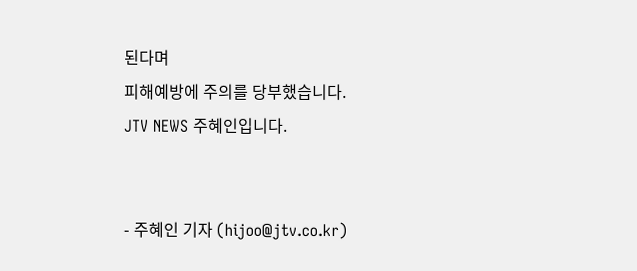된다며
피해예방에 주의를 당부했습니다.
JTV NEWS 주혜인입니다.


- 주혜인 기자 (hijoo@jtv.co.kr)